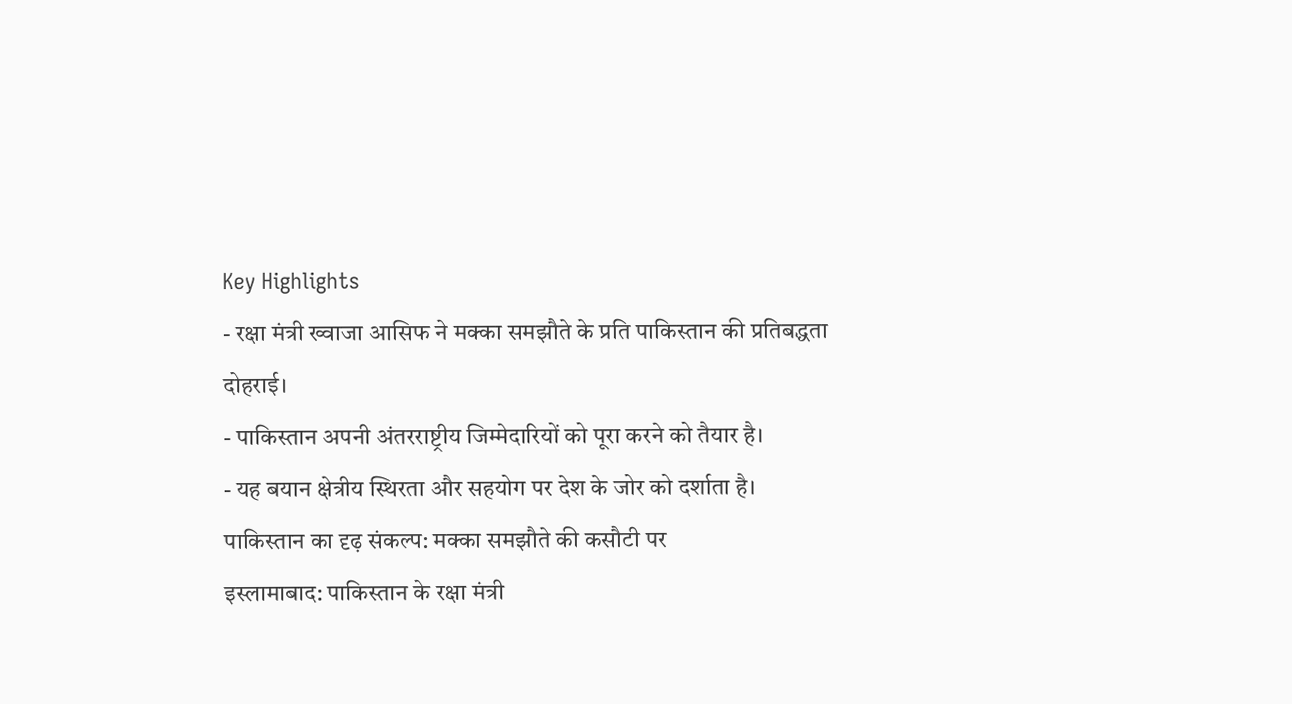Key Highlights
- रक्षा मंत्री ख्वाजा आसिफ ने मक्का समझौते के प्रति पाकिस्तान की प्रतिबद्धता दोहराई।
- पाकिस्तान अपनी अंतरराष्ट्रीय जिम्मेदारियों को पूरा करने को तैयार है।
- यह बयान क्षेत्रीय स्थिरता और सहयोग पर देश के जोर को दर्शाता है।
पाकिस्तान का दृढ़ संकल्प: मक्का समझौते की कसौटी पर
इस्लामाबाद: पाकिस्तान के रक्षा मंत्री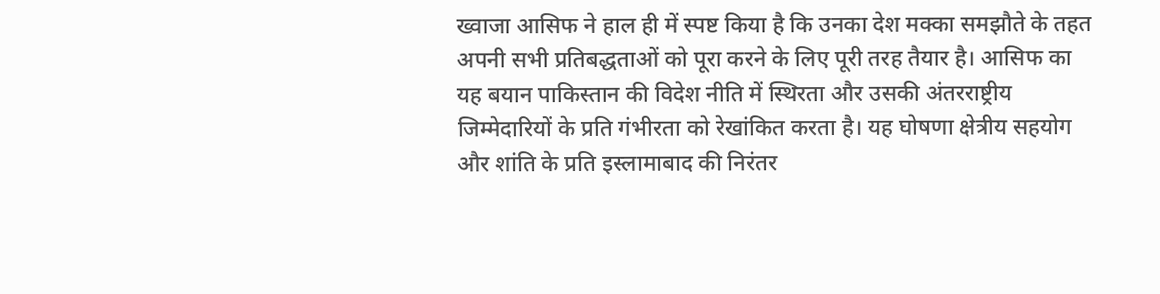ख्वाजा आसिफ ने हाल ही में स्पष्ट किया है कि उनका देश मक्का समझौते के तहत अपनी सभी प्रतिबद्धताओं को पूरा करने के लिए पूरी तरह तैयार है। आसिफ का यह बयान पाकिस्तान की विदेश नीति में स्थिरता और उसकी अंतरराष्ट्रीय जिम्मेदारियों के प्रति गंभीरता को रेखांकित करता है। यह घोषणा क्षेत्रीय सहयोग और शांति के प्रति इस्लामाबाद की निरंतर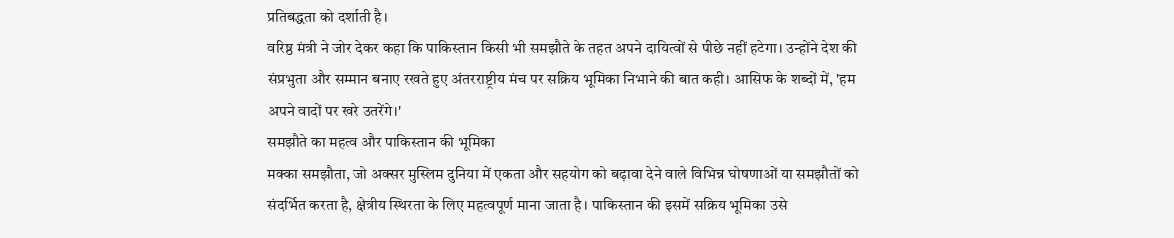प्रतिबद्धता को दर्शाती है।
वरिष्ठ मंत्री ने जोर देकर कहा कि पाकिस्तान किसी भी समझौते के तहत अपने दायित्वों से पीछे नहीं हटेगा। उन्होंने देश की संप्रभुता और सम्मान बनाए रखते हुए अंतरराष्ट्रीय मंच पर सक्रिय भूमिका निभाने की बात कही। आसिफ के शब्दों में, 'हम अपने वादों पर खरे उतरेंगे।'
समझौते का महत्व और पाकिस्तान की भूमिका
मक्का समझौता, जो अक्सर मुस्लिम दुनिया में एकता और सहयोग को बढ़ावा देने वाले विभिन्न घोषणाओं या समझौतों को संदर्भित करता है, क्षेत्रीय स्थिरता के लिए महत्वपूर्ण माना जाता है। पाकिस्तान की इसमें सक्रिय भूमिका उसे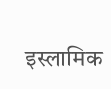इस्लामिक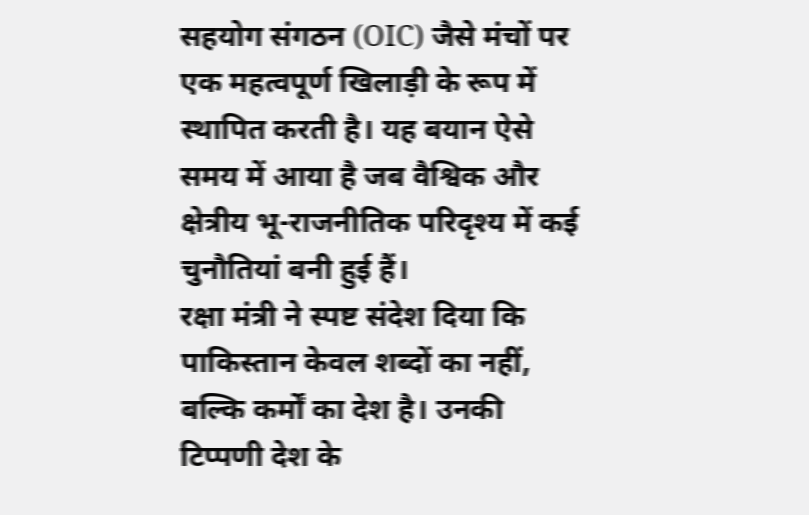सहयोग संगठन (OIC) जैसे मंचों पर एक महत्वपूर्ण खिलाड़ी के रूप में स्थापित करती है। यह बयान ऐसे समय में आया है जब वैश्विक और क्षेत्रीय भू-राजनीतिक परिदृश्य में कई चुनौतियां बनी हुई हैं।
रक्षा मंत्री ने स्पष्ट संदेश दिया कि पाकिस्तान केवल शब्दों का नहीं, बल्कि कर्मों का देश है। उनकी टिप्पणी देश के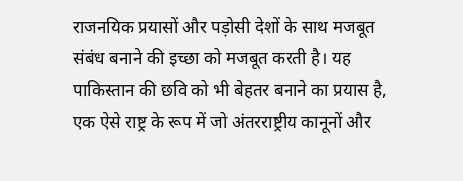राजनयिक प्रयासों और पड़ोसी देशों के साथ मजबूत संबंध बनाने की इच्छा को मजबूत करती है। यह पाकिस्तान की छवि को भी बेहतर बनाने का प्रयास है, एक ऐसे राष्ट्र के रूप में जो अंतरराष्ट्रीय कानूनों और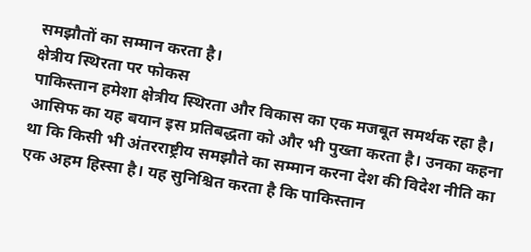समझौतों का सम्मान करता है।
क्षेत्रीय स्थिरता पर फोकस
पाकिस्तान हमेशा क्षेत्रीय स्थिरता और विकास का एक मजबूत समर्थक रहा है। आसिफ का यह बयान इस प्रतिबद्धता को और भी पुख्ता करता है। उनका कहना था कि किसी भी अंतरराष्ट्रीय समझौते का सम्मान करना देश की विदेश नीति का एक अहम हिस्सा है। यह सुनिश्चित करता है कि पाकिस्तान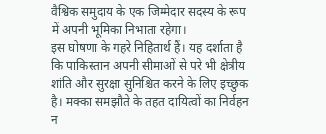वैश्विक समुदाय के एक जिम्मेदार सदस्य के रूप में अपनी भूमिका निभाता रहेगा।
इस घोषणा के गहरे निहितार्थ हैं। यह दर्शाता है कि पाकिस्तान अपनी सीमाओं से परे भी क्षेत्रीय शांति और सुरक्षा सुनिश्चित करने के लिए इच्छुक है। मक्का समझौते के तहत दायित्वों का निर्वहन न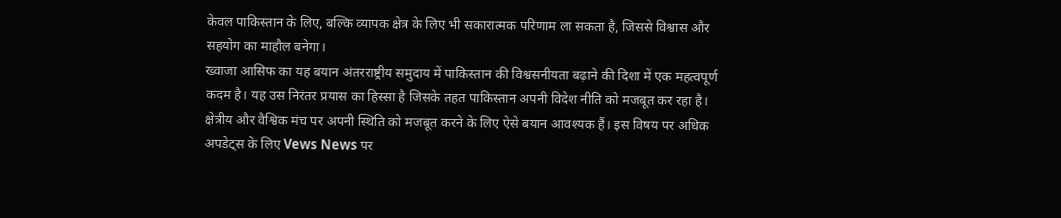केवल पाकिस्तान के लिए, बल्कि व्यापक क्षेत्र के लिए भी सकारात्मक परिणाम ला सकता है, जिससे विश्वास और सहयोग का माहौल बनेगा।
ख्वाजा आसिफ का यह बयान अंतरराष्ट्रीय समुदाय में पाकिस्तान की विश्वसनीयता बढ़ाने की दिशा में एक महत्वपूर्ण कदम है। यह उस निरंतर प्रयास का हिस्सा है जिसके तहत पाकिस्तान अपनी विदेश नीति को मजबूत कर रहा है। क्षेत्रीय और वैश्विक मंच पर अपनी स्थिति को मजबूत करने के लिए ऐसे बयान आवश्यक हैं। इस विषय पर अधिक अपडेट्स के लिए Vews News पर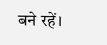बने रहें।